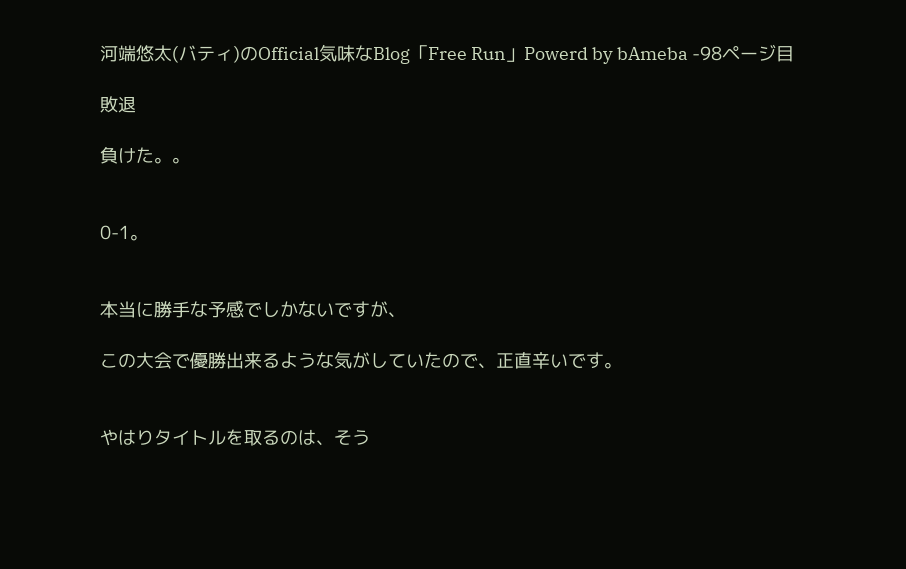河端悠太(バティ)のOfficial気味なBlog「Free Run」Powerd by bAmeba -98ページ目

敗退

負けた。。


0-1。


本当に勝手な予感でしかないですが、

この大会で優勝出来るような気がしていたので、正直辛いです。


やはりタイトルを取るのは、そう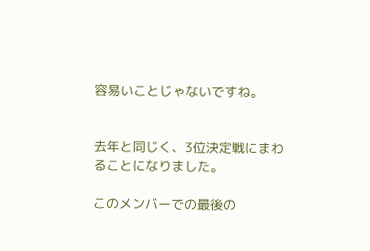容易いことじゃないですね。


去年と同じく、3位決定戦にまわることになりました。

このメンバーでの最後の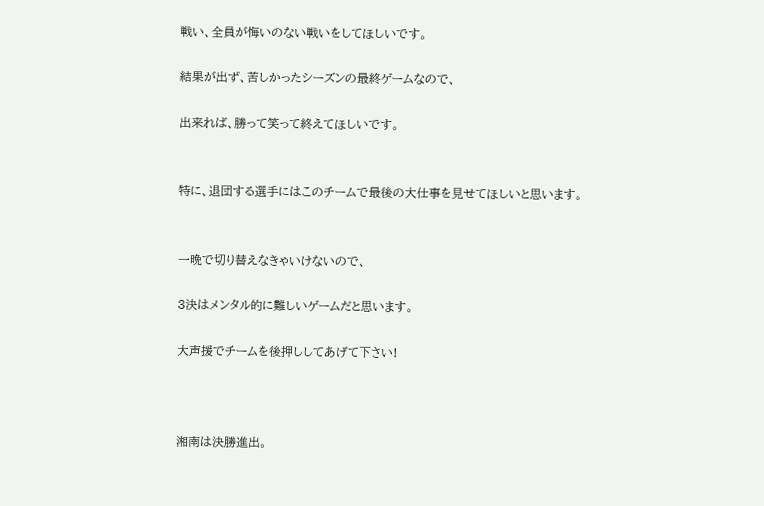戦い、全員が悔いのない戦いをしてほしいです。

結果が出ず、苦しかったシーズンの最終ゲームなので、

出来れば、勝って笑って終えてほしいです。


特に、退団する選手にはこのチームで最後の大仕事を見せてほしいと思います。


一晩で切り替えなきゃいけないので、

3決はメンタル的に難しいゲームだと思います。

大声援でチームを後押ししてあげて下さい!



湘南は決勝進出。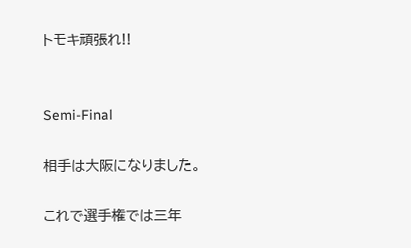トモキ頑張れ!!


Semi-Final

相手は大阪になりました。

これで選手権では三年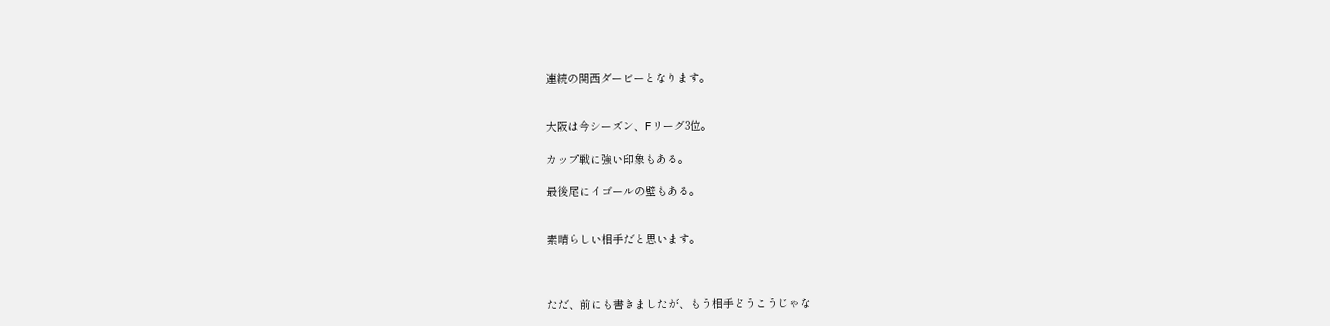連続の関西ダービーとなります。


大阪は今シーズン、Fリーグ3位。

カップ戦に強い印象もある。

最後尾にイゴールの壁もある。


素晴らしい相手だと思います。



ただ、前にも書きましたが、もう相手どうこうじゃな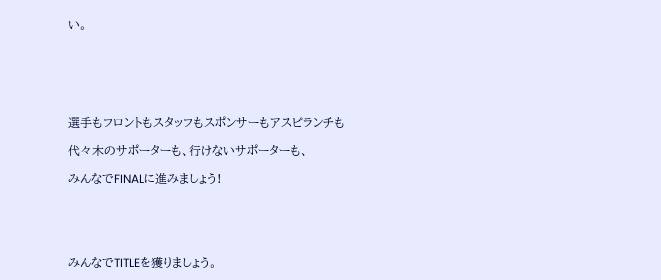い。






選手もフロントもスタッフもスポンサーもアスピランチも

代々木のサポーターも、行けないサポーターも、

みんなでFINALに進みましょう!





みんなでTITLEを獲りましょう。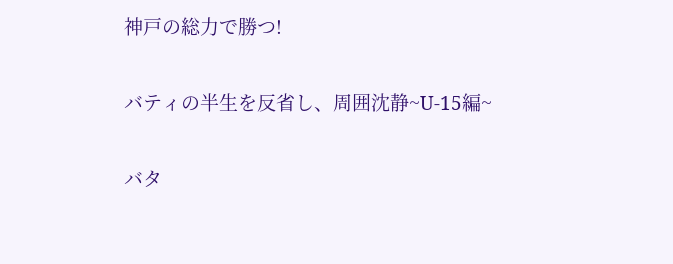神戸の総力で勝つ!

バティの半生を反省し、周囲沈静~U-15編~

バタ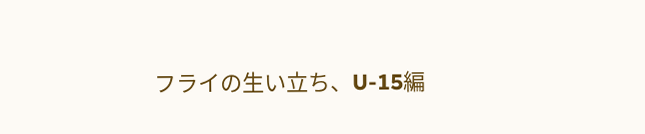フライの生い立ち、U-15編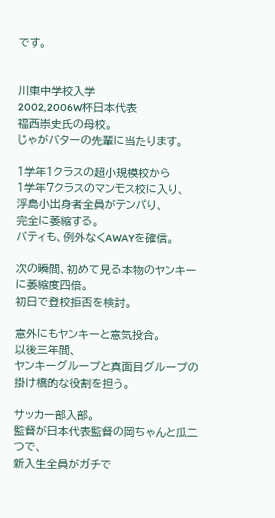です。


川東中学校入学
2002,2006W杯日本代表
福西崇史氏の母校。
じゃがバターの先輩に当たります。

1学年1クラスの超小規模校から
1学年7クラスのマンモス校に入り、
浮島小出身者全員がテンパり、
完全に萎縮する。
バティも、例外なくAWAYを確信。

次の瞬間、初めて見る本物のヤンキーに萎縮度四倍。
初日で登校拒否を検討。

意外にもヤンキーと意気投合。
以後三年間、
ヤンキーグループと真面目グループの
掛け橋的な役割を担う。

サッカー部入部。
監督が日本代表監督の岡ちゃんと瓜二つで、
新入生全員がガチで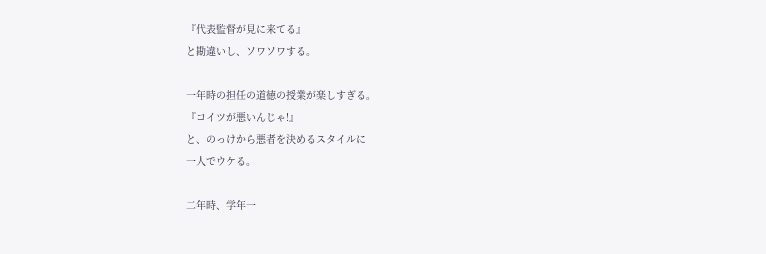『代表監督が見に来てる』
と勘違いし、ソワソワする。

一年時の担任の道徳の授業が楽しすぎる。
『コイツが悪いんじゃ!』
と、のっけから悪者を決めるスタイルに
一人でウケる。

二年時、学年一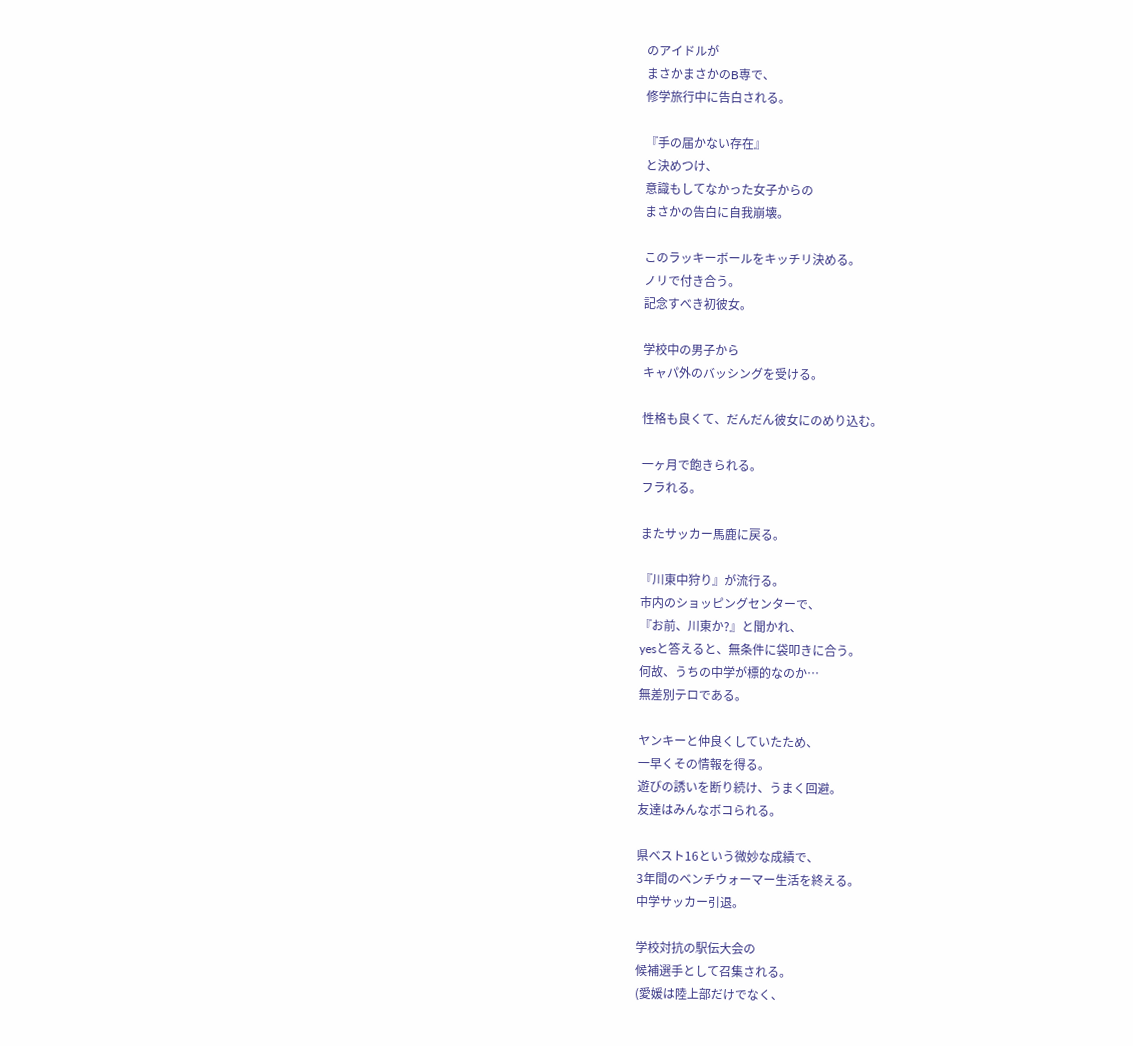のアイドルが
まさかまさかのB専で、
修学旅行中に告白される。

『手の届かない存在』
と決めつけ、
意識もしてなかった女子からの
まさかの告白に自我崩壊。

このラッキーボールをキッチリ決める。
ノリで付き合う。
記念すべき初彼女。

学校中の男子から
キャパ外のバッシングを受ける。

性格も良くて、だんだん彼女にのめり込む。

一ヶ月で飽きられる。
フラれる。

またサッカー馬鹿に戻る。

『川東中狩り』が流行る。
市内のショッピングセンターで、
『お前、川東か?』と聞かれ、
yesと答えると、無条件に袋叩きに合う。
何故、うちの中学が標的なのか…
無差別テロである。

ヤンキーと仲良くしていたため、
一早くその情報を得る。
遊びの誘いを断り続け、うまく回避。
友達はみんなボコられる。

県ベスト16という微妙な成績で、
3年間のベンチウォーマー生活を終える。
中学サッカー引退。

学校対抗の駅伝大会の
候補選手として召集される。
(愛媛は陸上部だけでなく、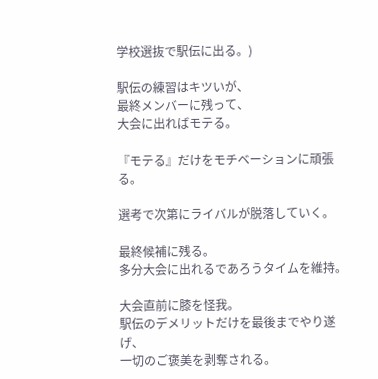学校選抜で駅伝に出る。)

駅伝の練習はキツいが、
最終メンバーに残って、
大会に出ればモテる。

『モテる』だけをモチベーションに頑張る。

選考で次第にライバルが脱落していく。

最終候補に残る。
多分大会に出れるであろうタイムを維持。

大会直前に膝を怪我。
駅伝のデメリットだけを最後までやり遂げ、
一切のご褒美を剥奪される。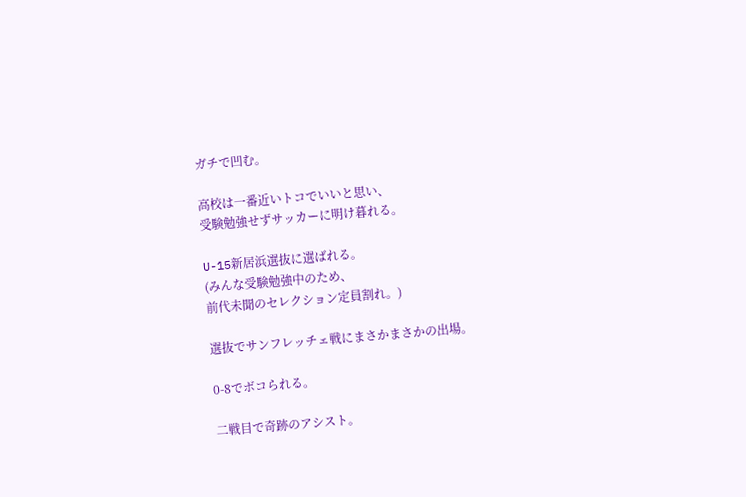ガチで凹む。

高校は一番近いトコでいいと思い、
受験勉強せずサッカーに明け暮れる。

U-15新居浜選抜に選ばれる。
(みんな受験勉強中のため、
前代未聞のセレクション定員割れ。)

選抜でサンフレッチェ戦にまさかまさかの出場。

0-8でボコられる。

二戦目で奇跡のアシスト。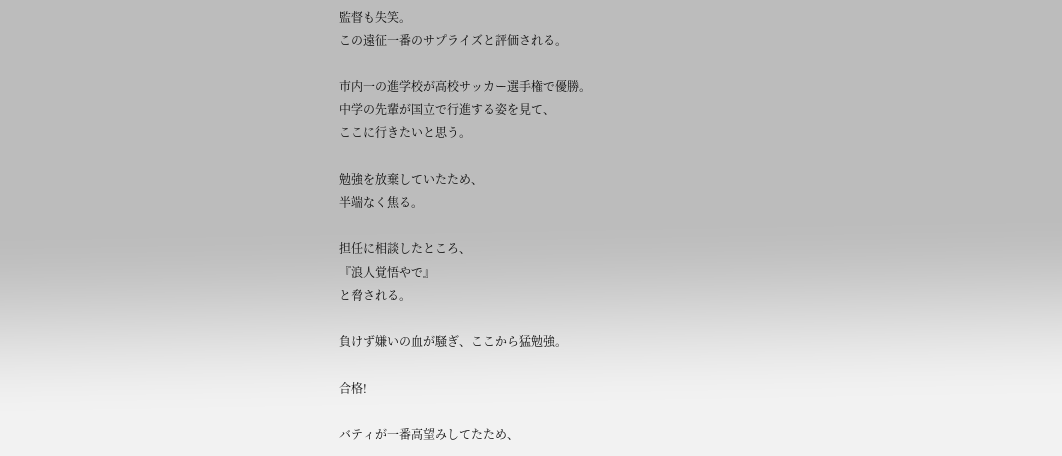監督も失笑。
この遠征一番のサプライズと評価される。

市内一の進学校が高校サッカー選手権で優勝。
中学の先輩が国立で行進する姿を見て、
ここに行きたいと思う。

勉強を放棄していたため、
半端なく焦る。

担任に相談したところ、
『浪人覚悟やで』
と脅される。

負けず嫌いの血が騒ぎ、ここから猛勉強。

合格!

バティが一番高望みしてたため、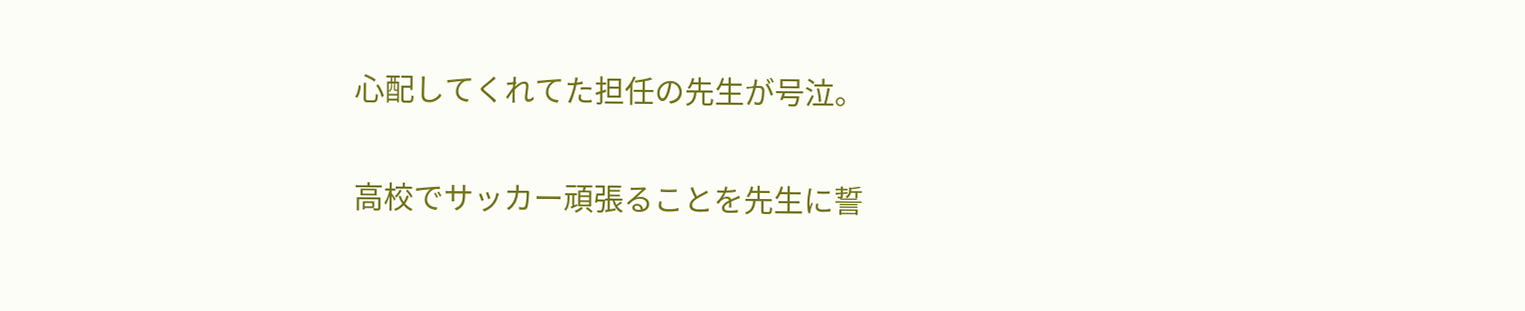心配してくれてた担任の先生が号泣。

高校でサッカー頑張ることを先生に誓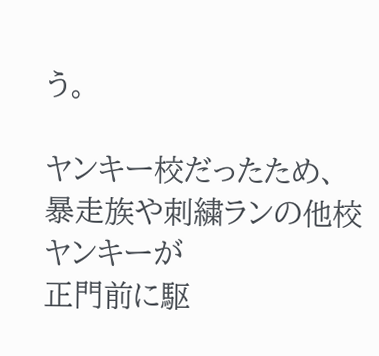う。

ヤンキー校だったため、
暴走族や刺繍ランの他校ヤンキーが
正門前に駆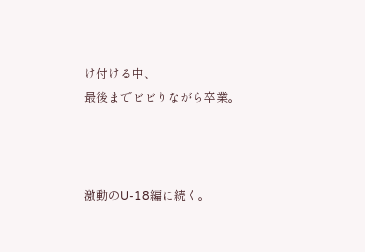け付ける中、
最後までビビりながら卒業。



激動のU-18編に続く。